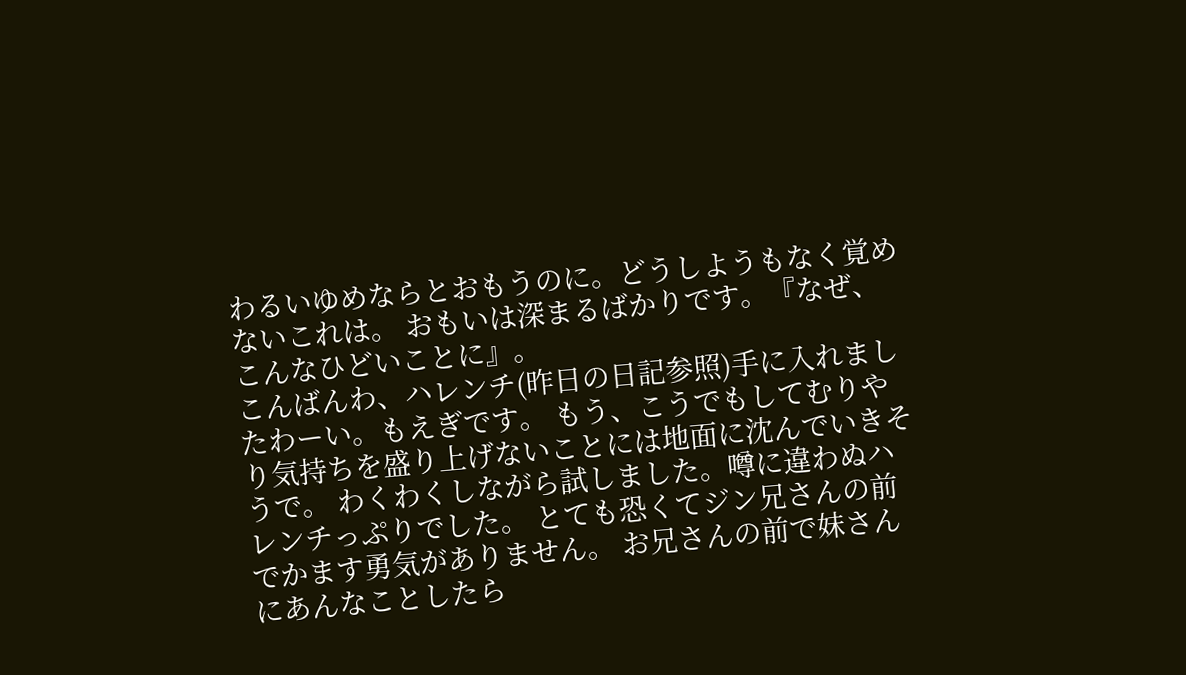わるいゆめならとおもうのに。どうしようもなく覚めないこれは。 おもいは深まるばかりです。『なぜ、こんなひどいことに』。
こんばんわ、ハレンチ(昨日の日記参照)手に入れましたわーい。もえぎです。 もう、こうでもしてむりやり気持ちを盛り上げないことには地面に沈んでいきそうで。 わくわくしながら試しました。噂に違わぬハレンチっぷりでした。 とても恐くてジン兄さんの前でかます勇気がありません。 お兄さんの前で妹さんにあんなことしたら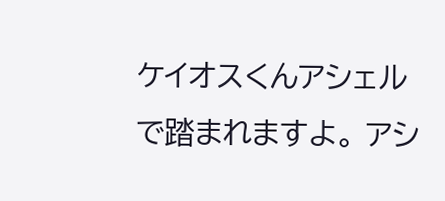ケイオスくんアシェルで踏まれますよ。 アシ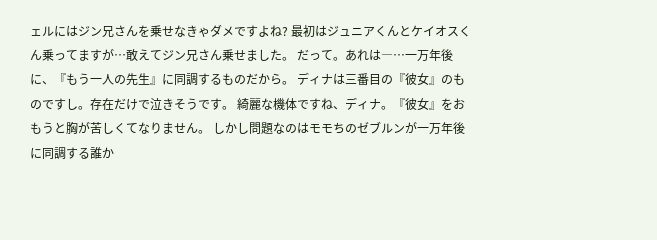ェルにはジン兄さんを乗せなきゃダメですよね? 最初はジュニアくんとケイオスくん乗ってますが…敢えてジン兄さん乗せました。 だって。あれは―…一万年後に、『もう一人の先生』に同調するものだから。 ディナは三番目の『彼女』のものですし。存在だけで泣きそうです。 綺麗な機体ですね、ディナ。『彼女』をおもうと胸が苦しくてなりません。 しかし問題なのはモモちのゼブルンが一万年後に同調する誰か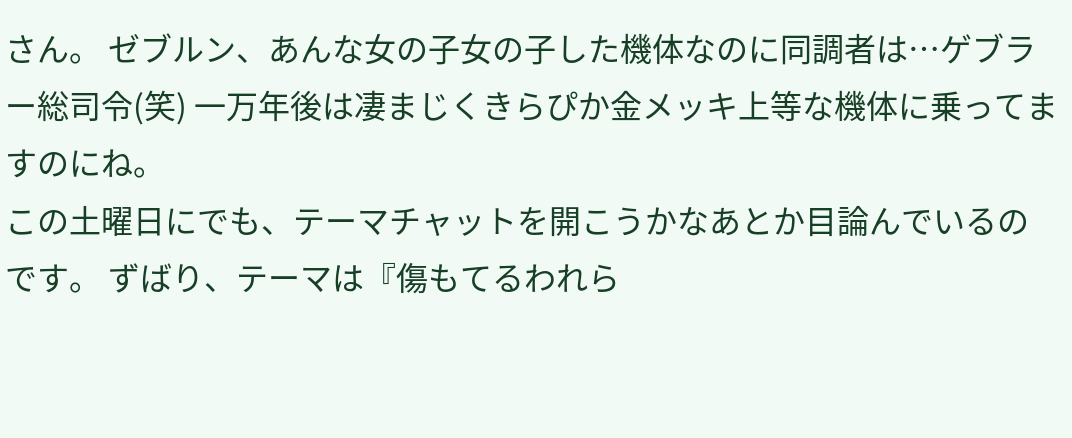さん。 ゼブルン、あんな女の子女の子した機体なのに同調者は…ゲブラー総司令(笑) 一万年後は凄まじくきらぴか金メッキ上等な機体に乗ってますのにね。
この土曜日にでも、テーマチャットを開こうかなあとか目論んでいるのです。 ずばり、テーマは『傷もてるわれら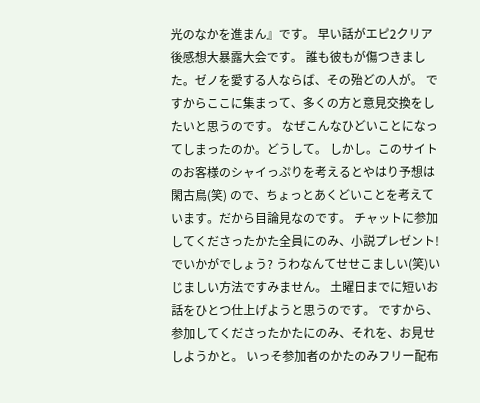光のなかを進まん』です。 早い話がエピ2クリア後感想大暴露大会です。 誰も彼もが傷つきました。ゼノを愛する人ならば、その殆どの人が。 ですからここに集まって、多くの方と意見交換をしたいと思うのです。 なぜこんなひどいことになってしまったのか。どうして。 しかし。このサイトのお客様のシャイっぷりを考えるとやはり予想は閑古鳥(笑) ので、ちょっとあくどいことを考えています。だから目論見なのです。 チャットに参加してくださったかた全員にのみ、小説プレゼント!でいかがでしょう? うわなんてせせこましい(笑)いじましい方法ですみません。 土曜日までに短いお話をひとつ仕上げようと思うのです。 ですから、参加してくださったかたにのみ、それを、お見せしようかと。 いっそ参加者のかたのみフリー配布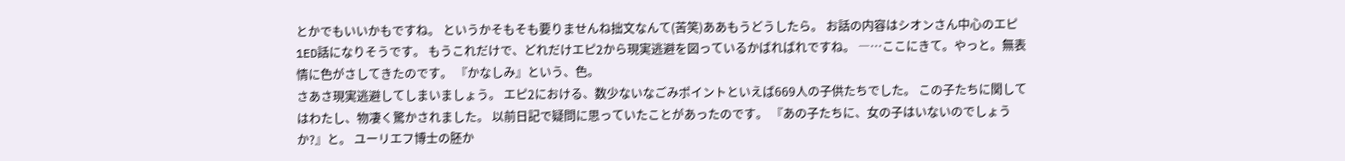とかでもいいかもですね。 というかそもそも要りませんね拙文なんて(苦笑)ああもうどうしたら。 お話の内容はシオンさん中心のエピ1ED話になりそうです。 もうこれだけで、どれだけエピ2から現実逃避を図っているかばればれですね。 ―…ここにきて。やっと。無表情に色がさしてきたのです。 『かなしみ』という、色。
さあさ現実逃避してしまいましょう。 エピ2における、数少ないなごみポイントといえば669人の子供たちでした。 この子たちに関してはわたし、物凄く驚かされました。 以前日記で疑問に思っていたことがあったのです。 『あの子たちに、女の子はいないのでしょうか?』と。 ユーリエフ博士の胚か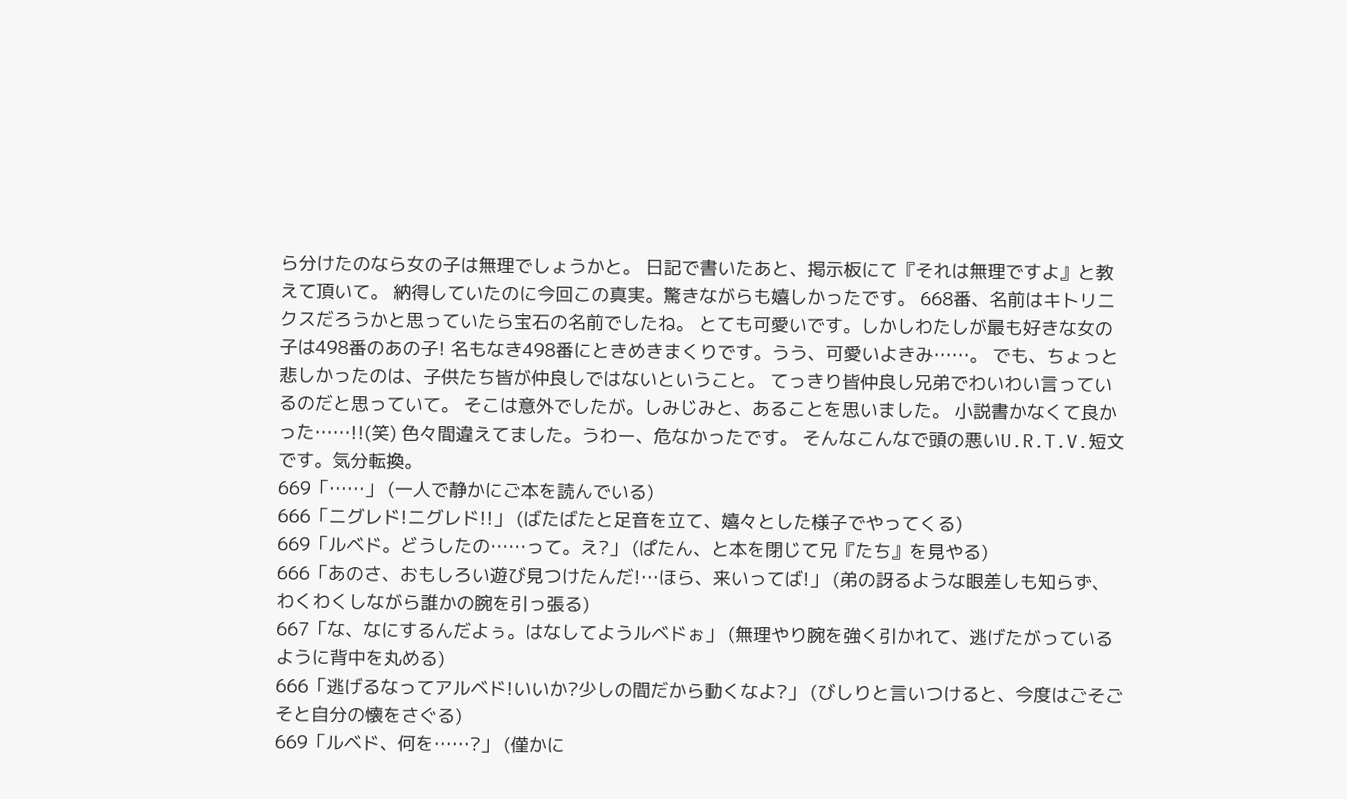ら分けたのなら女の子は無理でしょうかと。 日記で書いたあと、掲示板にて『それは無理ですよ』と教えて頂いて。 納得していたのに今回この真実。驚きながらも嬉しかったです。 668番、名前はキトリニクスだろうかと思っていたら宝石の名前でしたね。 とても可愛いです。しかしわたしが最も好きな女の子は498番のあの子! 名もなき498番にときめきまくりです。うう、可愛いよきみ……。 でも、ちょっと悲しかったのは、子供たち皆が仲良しではないということ。 てっきり皆仲良し兄弟でわいわい言っているのだと思っていて。 そこは意外でしたが。しみじみと、あることを思いました。 小説書かなくて良かった……!!(笑) 色々間違えてました。うわー、危なかったです。 そんなこんなで頭の悪いU.R.T.V.短文です。気分転換。
669「……」 (一人で静かにご本を読んでいる)
666「ニグレド!ニグレド!!」 (ばたばたと足音を立て、嬉々とした様子でやってくる)
669「ルベド。どうしたの……って。え?」 (ぱたん、と本を閉じて兄『たち』を見やる)
666「あのさ、おもしろい遊び見つけたんだ!…ほら、来いってば!」 (弟の訝るような眼差しも知らず、わくわくしながら誰かの腕を引っ張る)
667「な、なにするんだよぅ。はなしてようルベドぉ」 (無理やり腕を強く引かれて、逃げたがっているように背中を丸める)
666「逃げるなってアルベド!いいか?少しの間だから動くなよ?」 (びしりと言いつけると、今度はごそごそと自分の懐をさぐる)
669「ルベド、何を……?」 (僅かに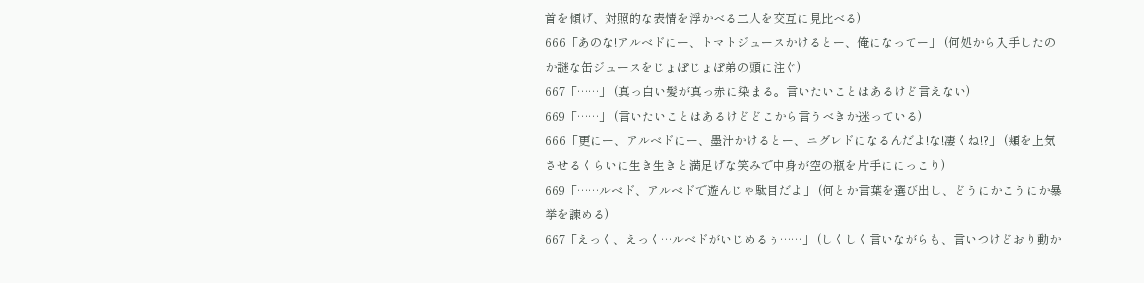首を傾げ、対照的な表情を浮かべる二人を交互に見比べる)
666「あのな!アルベドにー、トマトジュースかけるとー、俺になってー」 (何処から入手したのか謎な缶ジュースをじょぽじょぽ弟の頭に注ぐ)
667「……」 (真っ白い髪が真っ赤に染まる。言いたいことはあるけど言えない)
669「……」 (言いたいことはあるけどどこから言うべきか迷っている)
666「更にー、アルベドにー、墨汁かけるとー、ニグレドになるんだよ!な!凄くね!?」 (頬を上気させるくらいに生き生きと満足げな笑みで中身が空の瓶を片手ににっこり)
669「……ルベド、アルベドで遊んじゃ駄目だよ」 (何とか言葉を選び出し、どうにかこうにか暴挙を諫める)
667「えっく、えっく…ルベドがいじめるぅ……」 (しくしく言いながらも、言いつけどおり動か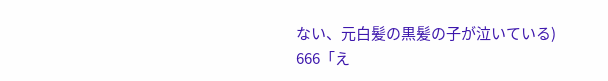ない、元白髪の黒髪の子が泣いている)
666「え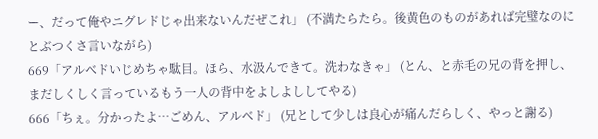ー、だって俺やニグレドじゃ出来ないんだぜこれ」 (不満たらたら。後黄色のものがあれば完璧なのにとぶつくさ言いながら)
669「アルベドいじめちゃ駄目。ほら、水汲んできて。洗わなきゃ」 (とん、と赤毛の兄の背を押し、まだしくしく言っているもう一人の背中をよしよししてやる)
666「ちぇ。分かったよ…ごめん、アルベド」 (兄として少しは良心が痛んだらしく、やっと謝る)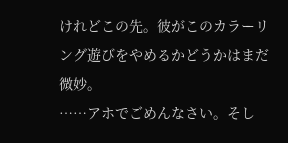けれどこの先。彼がこのカラーリング遊びをやめるかどうかはまだ微妙。
……アホでごめんなさい。そし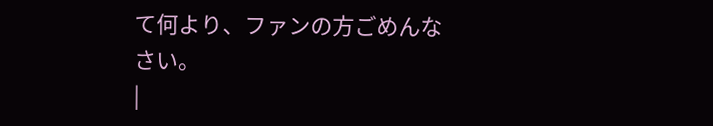て何より、ファンの方ごめんなさい。
|